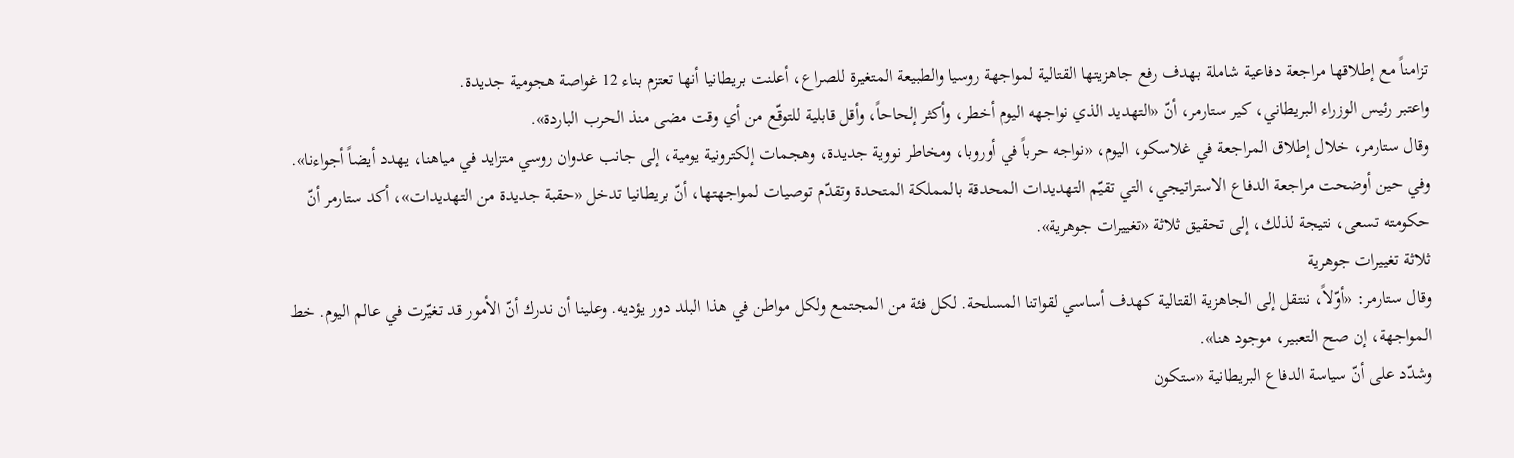تزامناً مع إطلاقها مراجعة دفاعية شاملة بهدف رفع جاهزيتها القتالية لمواجهة روسيا والطبيعة المتغيرة للصراع، أعلنت بريطانيا أنها تعتزم بناء 12 غواصة هجومية جديدة.
واعتبر رئيس الوزراء البريطاني، كير ستارمر، أنّ «التهديد الذي نواجهه اليوم أخطر، وأكثر إلحاحاً، وأقل قابلية للتوقّع من أي وقت مضى منذ الحرب الباردة».
وقال ستارمر، خلال إطلاق المراجعة في غلاسكو، اليوم، «نواجه حرباً في أوروبا، ومخاطر نووية جديدة، وهجمات إلكترونية يومية، إلى جانب عدوان روسي متزايد في مياهنا، يهدد أيضاً أجواءنا».
وفي حين أوضحت مراجعة الدفاع الاستراتيجي، التي تقيّم التهديدات المحدقة بالمملكة المتحدة وتقدّم توصيات لمواجهتها، أنّ بريطانيا تدخل «حقبة جديدة من التهديدات»، أكد ستارمر أنّ حكومته تسعى، نتيجة لذلك، إلى تحقيق ثلاثة «تغييرات جوهرية».
ثلاثة تغييرات جوهرية
وقال ستارمر: «أوّلاً، ننتقل إلى الجاهزية القتالية كهدف أساسي لقواتنا المسلحة. لكل فئة من المجتمع ولكل مواطن في هذا البلد دور يؤديه. وعلينا أن ندرك أنّ الأمور قد تغيّرت في عالم اليوم. خط المواجهة، إن صح التعبير، موجود هنا».
وشدّد على أنّ سياسة الدفاع البريطانية «ستكون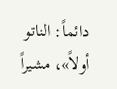دائماً: الناتو أولاً»، مشيراً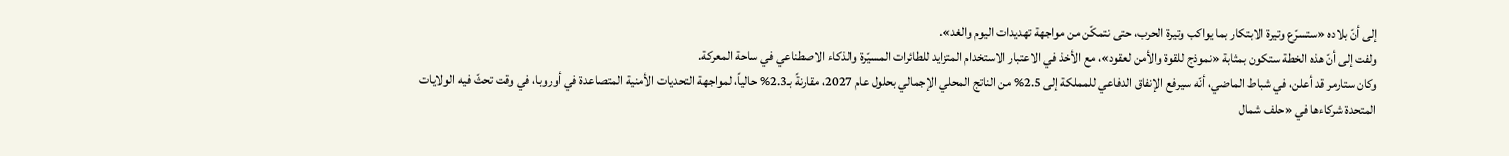إلى أنّ بلاده «ستسرّع وتيرة الابتكار بما يواكب وتيرة الحرب، حتى نتمكّن من مواجهة تهديدات اليوم والغد».
ولفت إلى أنّ هذه الخطة ستكون بمثابة «نموذج للقوة والأمن لعقود»، مع الأخذ في الاعتبار الاستخدام المتزايد للطائرات المسيّرة والذكاء الاصطناعي في ساحة المعركة.
وكان ستارمر قد أعلن، في شباط الماضي، أنّه سيرفع الإنفاق الدفاعي للمملكة إلى 2.5% من الناتج المحلي الإجمالي بحلول عام 2027، مقارنةً بـ2.3% حالياً، لمواجهة التحديات الأمنية المتصاعدة في أوروبا، في وقت تحثّ فيه الولايات المتحدة شركاءها في «حلف شمال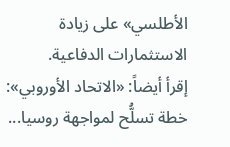الأطلسي» على زيادة الاستثمارات الدفاعية.
إقرأ أيضاً: «الاتحاد الأوروبي»: خطة تسلُّح لمواجهة روسيا...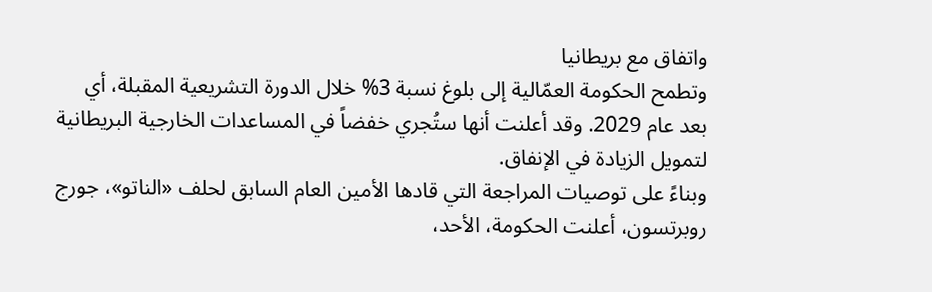واتفاق مع بريطانيا
وتطمح الحكومة العمّالية إلى بلوغ نسبة 3% خلال الدورة التشريعية المقبلة، أي بعد عام 2029. وقد أعلنت أنها ستُجري خفضاً في المساعدات الخارجية البريطانية لتمويل الزيادة في الإنفاق.
وبناءً على توصيات المراجعة التي قادها الأمين العام السابق لحلف «الناتو»، جورج روبرتسون، أعلنت الحكومة، الأحد،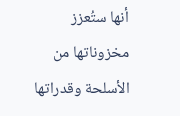أنها ستُعزز مخزوناتها من الأسلحة وقدراتها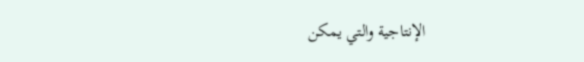الإنتاجية والتي يمكن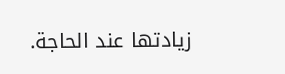زيادتها عند الحاجة.